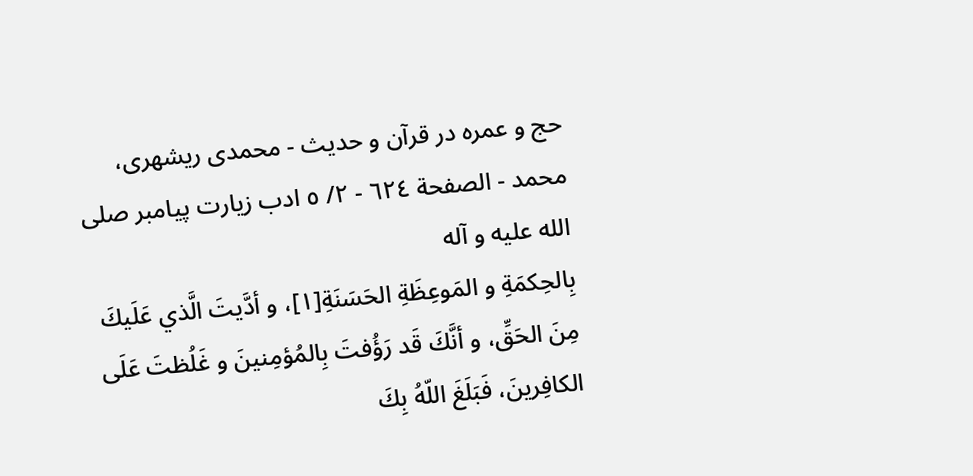حج و عمره در قرآن و حديث - محمدی ریشهری، محمد - الصفحة ٦٢٤ - ٢/ ٥ ادب زيارت پيامبر صلى الله عليه و آله
بِالحِكمَةِ و المَوعِظَةِ الحَسَنَةِ[١]، و أدَّيتَ الَّذي عَلَيكَ مِنَ الحَقِّ، و أنَّكَ قَد رَؤُفتَ بِالمُؤمِنينَ و غَلُظتَ عَلَى الكافِرينَ، فَبَلَغَ اللّهُ بِكَ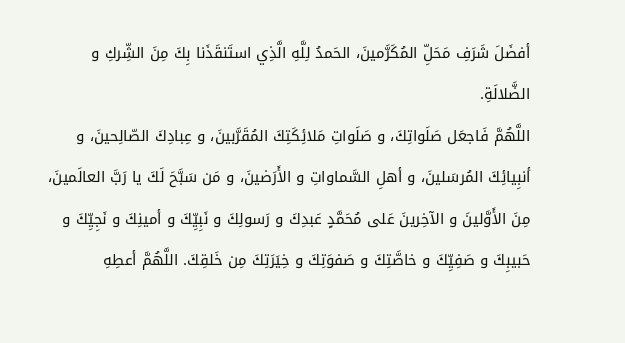أفضَلَ شَرَفِ مَحَلِّ المُكَرَّمينَ، الحَمدُ لِلَّهِ الَّذِي استَنقَذَنا بِكَ مِنَ الشِّركِ و الضَّلالَةِ.
اللَّهُمَّ فَاجعَل صَلَواتِكَ، و صَلَواتِ مَلائِكَتِكَ المُقَرَّبينَ، و عِبادِكَ الصّالِحينَ، و أنبِيائِكَ المُرسَلينَ، و أهلِ السَّماواتِ و الأَرَضينَ، و مَن سَبَّحَ لَكَ يا رَبَّ العالَمينَ، مِنَ الأَوَّلينَ و الآخِرينَ عَلى مُحَمَّدٍ عَبدِكَ و رَسولِكَ و نَبِيِّكَ و أمينِكَ و نَجِيِّكَ و حَبيبِكَ و صَفِيِّكَ و خاصَّتِكَ و صَفوَتِكَ و خِيَرَتِكَ مِن خَلقِكَ. اللَّهُمَّ أعطِهِ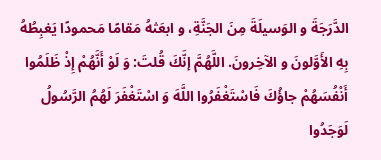الدَّرَجَةَ و الوَسيلَةَ مِنَ الجَنَّةِ، و ابعَثهُ مَقامًا مَحمودًا يَغبِطُهُ بِهِ الأَوَّلونَ و الآخِرونَ. اللَّهُمَّ إنَّكَ قُلتَ: وَ لَوْ أَنَّهُمْ إِذْ ظَلَمُوا أَنْفُسَهُمْ جاؤُكَ فَاسْتَغْفَرُوا اللَّهَ وَ اسْتَغْفَرَ لَهُمُ الرَّسُولُ لَوَجَدُوا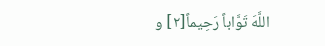اللَّهَ تَوَّاباً رَحِيماً[٢] و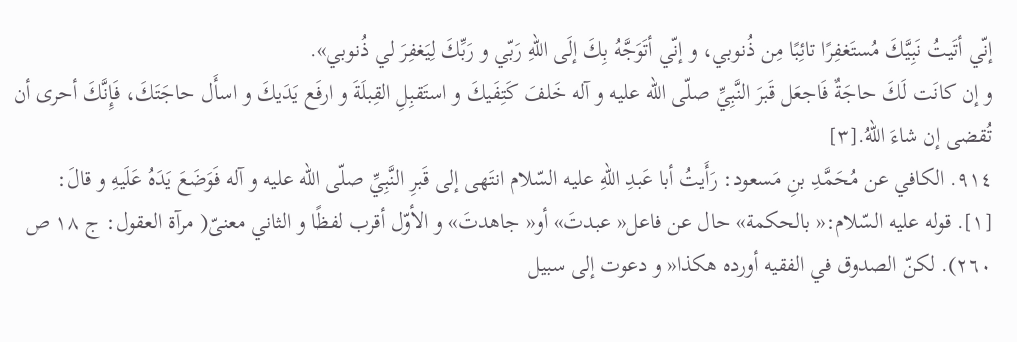إنّي أتَيتُ نَبِيَّكَ مُستَغفِرًا تائِبًا مِن ذُنوبي، و إنّي أتَوَجَّهُ بِكَ إلَى اللّهِ رَبّي و رَبِّكَ لِيَغفِرَ لي ذُنوبي».
و إن كانَت لَكَ حاجَةٌ فَاجعَل قَبرَ النَّبِيِّ صلّى اللّه عليه و آله خَلفَ كَتِفَيكَ و استَقبِلِ القِبلَةَ و ارفَع يَدَيكَ و اسأَل حاجَتَكَ، فَإِنَّكَ أحرى أن تُقضى إن شاءَ اللّهُ.[٣]
٩١٤. الكافي عن مُحَمَّدِ بنِ مَسعود: رَأَيتُ أبا عَبدِ اللّهِ عليه السّلام انتَهى إلى قَبرِ النَّبِيِّ صلّى اللّه عليه و آله فَوَضَعَ يَدَهُ عَلَيهِ و قالَ:
[١]. قوله عليه السّلام:« بالحكمة» حال عن فاعل« عبدتَ» أو« جاهدتَ» و الأوّل أقرب لفظًا و الثاني معنىّ( مرآة العقول: ج ١٨ ص ٢٦٠). لكنّ الصدوق في الفقيه أورده هكذا« و دعوت إلى سبيل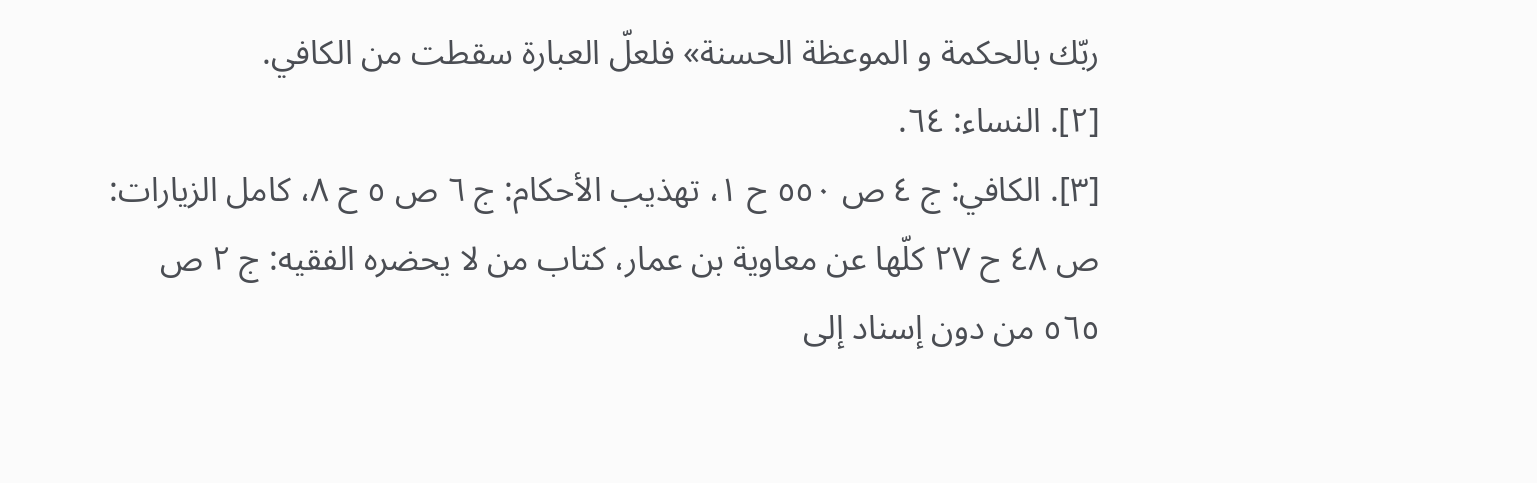ربّك بالحكمة و الموعظة الحسنة» فلعلّ العبارة سقطت من الكافي.
[٢]. النساء: ٦٤.
[٣]. الكافي: ج ٤ ص ٥٥٠ ح ١، تهذيب الأحكام: ج ٦ ص ٥ ح ٨، كامل الزيارات: ص ٤٨ ح ٢٧ كلّها عن معاوية بن عمار، كتاب من لا يحضره الفقيه: ج ٢ ص ٥٦٥ من دون إسناد إلى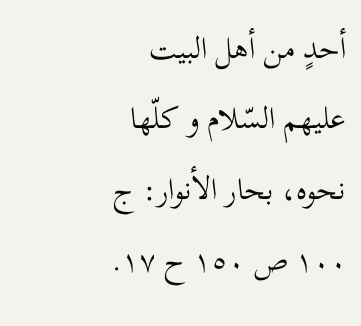أحدٍ من أهل البيت عليهم السّلام و كلّها نحوه، بحار الأنوار: ج ١٠٠ ص ١٥٠ ح ١٧.